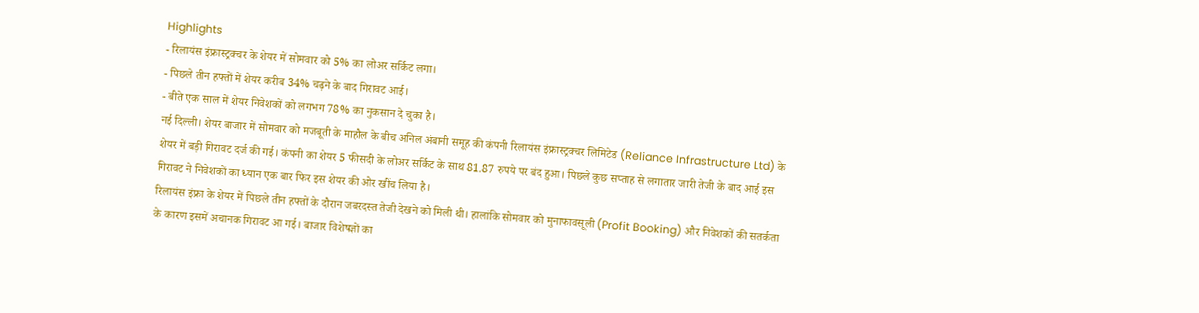Highlights
- रिलायंस इंफ्रास्ट्रक्चर के शेयर में सोमवार को 5% का लोअर सर्किट लगा।
- पिछले तीन हफ्तों में शेयर करीब 34% चढ़ने के बाद गिरावट आई।
- बीते एक साल में शेयर निवेशकों को लगभग 78% का नुकसान दे चुका है।
नई दिल्ली। शेयर बाजार में सोमवार को मजबूती के माहौल के बीच अनिल अंबानी समूह की कंपनी रिलायंस इंफ्रास्ट्रक्चर लिमिटेड (Reliance Infrastructure Ltd) के शेयर में बड़ी गिरावट दर्ज की गई। कंपनी का शेयर 5 फीसदी के लोअर सर्किट के साथ 81.87 रुपये पर बंद हुआ। पिछले कुछ सप्ताह से लगातार जारी तेजी के बाद आई इस गिरावट ने निवेशकों का ध्यान एक बार फिर इस शेयर की ओर खींच लिया है।
रिलायंस इंफ्रा के शेयर में पिछले तीन हफ्तों के दौरान जबरदस्त तेजी देखने को मिली थी। हालांकि सोमवार को मुनाफावसूली (Profit Booking) और निवेशकों की सतर्कता के कारण इसमें अचानक गिरावट आ गई। बाजार विशेषज्ञों का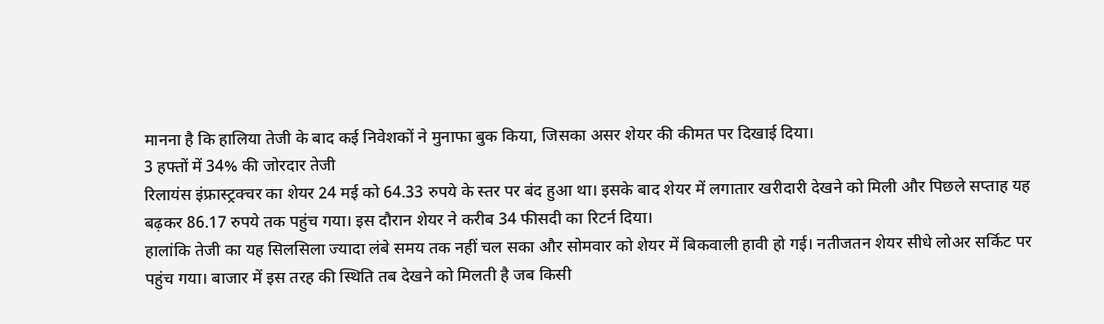मानना है कि हालिया तेजी के बाद कई निवेशकों ने मुनाफा बुक किया, जिसका असर शेयर की कीमत पर दिखाई दिया।
3 हफ्तों में 34% की जोरदार तेजी
रिलायंस इंफ्रास्ट्रक्चर का शेयर 24 मई को 64.33 रुपये के स्तर पर बंद हुआ था। इसके बाद शेयर में लगातार खरीदारी देखने को मिली और पिछले सप्ताह यह बढ़कर 86.17 रुपये तक पहुंच गया। इस दौरान शेयर ने करीब 34 फीसदी का रिटर्न दिया।
हालांकि तेजी का यह सिलसिला ज्यादा लंबे समय तक नहीं चल सका और सोमवार को शेयर में बिकवाली हावी हो गई। नतीजतन शेयर सीधे लोअर सर्किट पर पहुंच गया। बाजार में इस तरह की स्थिति तब देखने को मिलती है जब किसी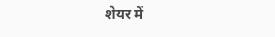शेयर में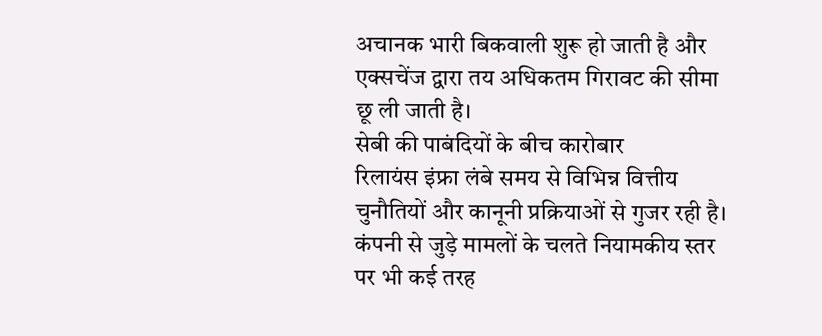अचानक भारी बिकवाली शुरू हो जाती है और एक्सचेंज द्वारा तय अधिकतम गिरावट की सीमा छू ली जाती है।
सेबी की पाबंदियों के बीच कारोबार
रिलायंस इंफ्रा लंबे समय से विभिन्न वित्तीय चुनौतियों और कानूनी प्रक्रियाओं से गुजर रही है। कंपनी से जुड़े मामलों के चलते नियामकीय स्तर पर भी कई तरह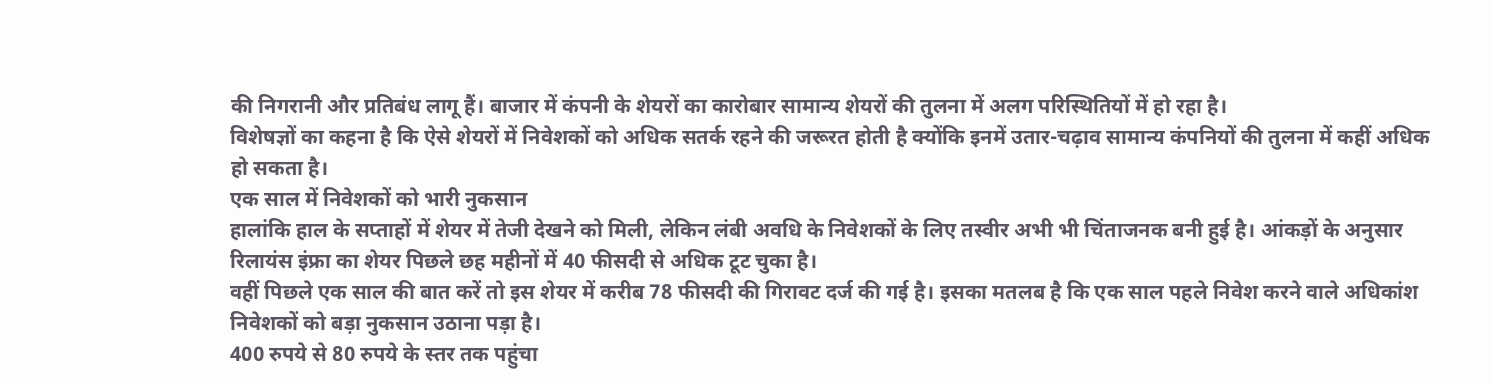की निगरानी और प्रतिबंध लागू हैं। बाजार में कंपनी के शेयरों का कारोबार सामान्य शेयरों की तुलना में अलग परिस्थितियों में हो रहा है।
विशेषज्ञों का कहना है कि ऐसे शेयरों में निवेशकों को अधिक सतर्क रहने की जरूरत होती है क्योंकि इनमें उतार-चढ़ाव सामान्य कंपनियों की तुलना में कहीं अधिक हो सकता है।
एक साल में निवेशकों को भारी नुकसान
हालांकि हाल के सप्ताहों में शेयर में तेजी देखने को मिली, लेकिन लंबी अवधि के निवेशकों के लिए तस्वीर अभी भी चिंताजनक बनी हुई है। आंकड़ों के अनुसार रिलायंस इंफ्रा का शेयर पिछले छह महीनों में 40 फीसदी से अधिक टूट चुका है।
वहीं पिछले एक साल की बात करें तो इस शेयर में करीब 78 फीसदी की गिरावट दर्ज की गई है। इसका मतलब है कि एक साल पहले निवेश करने वाले अधिकांश निवेशकों को बड़ा नुकसान उठाना पड़ा है।
400 रुपये से 80 रुपये के स्तर तक पहुंचा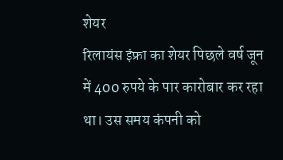शेयर
रिलायंस इंफ्रा का शेयर पिछले वर्ष जून में 400 रुपये के पार कारोबार कर रहा था। उस समय कंपनी को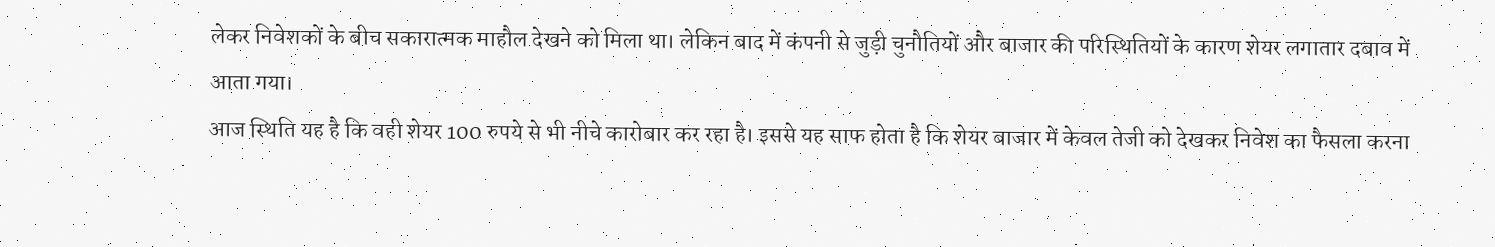लेकर निवेशकों के बीच सकारात्मक माहौल देखने को मिला था। लेकिन बाद में कंपनी से जुड़ी चुनौतियों और बाजार की परिस्थितियों के कारण शेयर लगातार दबाव में आता गया।
आज स्थिति यह है कि वही शेयर 100 रुपये से भी नीचे कारोबार कर रहा है। इससे यह साफ होता है कि शेयर बाजार में केवल तेजी को देखकर निवेश का फैसला करना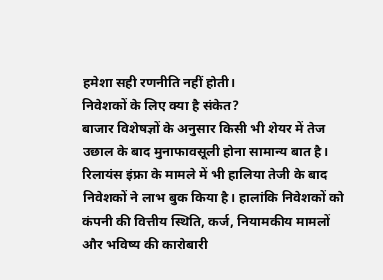हमेशा सही रणनीति नहीं होती।
निवेशकों के लिए क्या है संकेत?
बाजार विशेषज्ञों के अनुसार किसी भी शेयर में तेज उछाल के बाद मुनाफावसूली होना सामान्य बात है। रिलायंस इंफ्रा के मामले में भी हालिया तेजी के बाद निवेशकों ने लाभ बुक किया है। हालांकि निवेशकों को कंपनी की वित्तीय स्थिति, कर्ज, नियामकीय मामलों और भविष्य की कारोबारी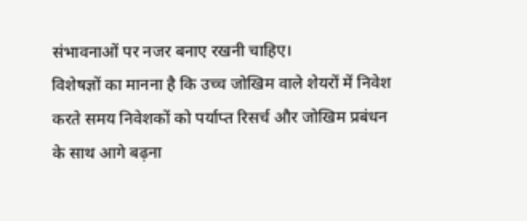संभावनाओं पर नजर बनाए रखनी चाहिए।
विशेषज्ञों का मानना है कि उच्च जोखिम वाले शेयरों में निवेश करते समय निवेशकों को पर्याप्त रिसर्च और जोखिम प्रबंधन के साथ आगे बढ़ना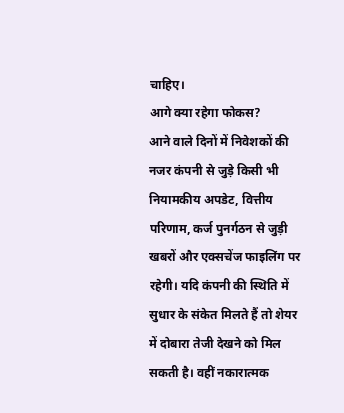चाहिए।
आगे क्या रहेगा फोकस?
आने वाले दिनों में निवेशकों की नजर कंपनी से जुड़े किसी भी नियामकीय अपडेट, वित्तीय परिणाम, कर्ज पुनर्गठन से जुड़ी खबरों और एक्सचेंज फाइलिंग पर रहेगी। यदि कंपनी की स्थिति में सुधार के संकेत मिलते हैं तो शेयर में दोबारा तेजी देखने को मिल सकती है। वहीं नकारात्मक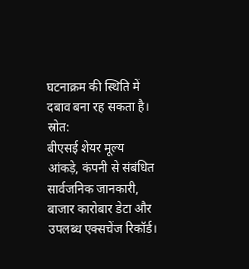घटनाक्रम की स्थिति में दबाव बना रह सकता है।
स्रोत:
बीएसई शेयर मूल्य आंकड़े, कंपनी से संबंधित सार्वजनिक जानकारी, बाजार कारोबार डेटा और उपलब्ध एक्सचेंज रिकॉर्ड।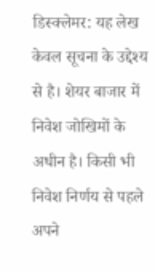डिस्क्लेमर: यह लेख केवल सूचना के उद्देश्य से है। शेयर बाजार में निवेश जोखिमों के अधीन है। किसी भी निवेश निर्णय से पहले अपने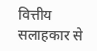वित्तीय सलाहकार से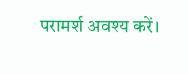परामर्श अवश्य करें।